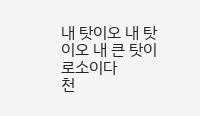내 탓이오 내 탓이오 내 큰 탓이로소이다
천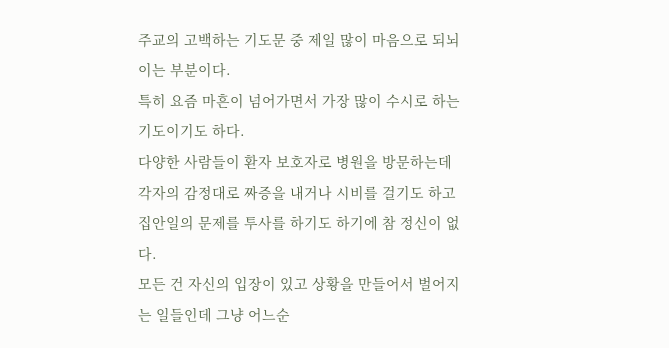주교의 고백하는 기도문 중 제일 많이 마음으로 되뇌이는 부분이다.
특히 요즘 마흔이 넘어가면서 가장 많이 수시로 하는 기도이기도 하다.
다양한 사람들이 환자 보호자로 병원을 방문하는데 각자의 감정대로 짜증을 내거나 시비를 걸기도 하고 집안일의 문제를 투사를 하기도 하기에 참 정신이 없다.
모든 건 자신의 입장이 있고 상황을 만들어서 벌어지는 일들인데 그냥 어느순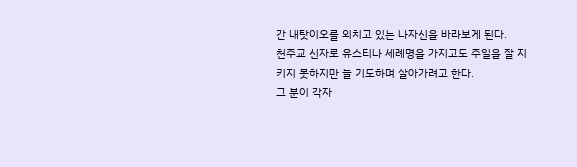간 내탓이오를 외치고 있는 나자신을 바라보게 된다.
천주교 신자로 유스티나 세례명을 가지고도 주일을 잘 지키지 못하지만 늘 기도하며 살아가려고 한다.
그 분이 각자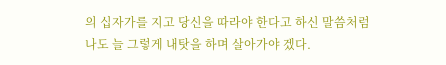의 십자가를 지고 당신을 따라야 한다고 하신 말씀처럼 나도 늘 그렇게 내탓을 하며 살아가야 겠다.